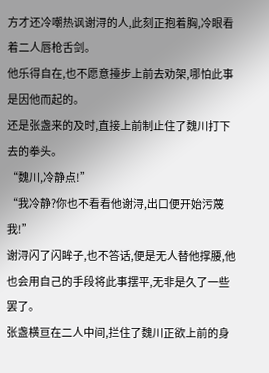方才还冷嘲热讽谢浔的人,此刻正抱着胸,冷眼看着二人唇枪舌剑。
他乐得自在,也不愿意擡步上前去劝架,哪怕此事是因他而起的。
还是张盏来的及时,直接上前制止住了魏川打下去的拳头。
“魏川,冷静点!”
“我冷静?你也不看看他谢浔,出口便开始污蔑我!”
谢浔闪了闪眸子,也不答话,便是无人替他撑腰,他也会用自己的手段将此事摆平,无非是久了一些罢了。
张盏横亘在二人中间,拦住了魏川正欲上前的身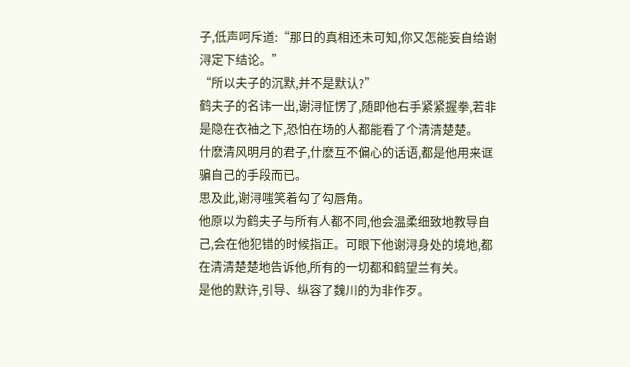子,低声呵斥道:“那日的真相还未可知,你又怎能妄自给谢浔定下结论。”
“所以夫子的沉默,并不是默认?”
鹤夫子的名讳一出,谢浔怔愣了,随即他右手紧紧握拳,若非是隐在衣袖之下,恐怕在场的人都能看了个清清楚楚。
什麽清风明月的君子,什麽互不偏心的话语,都是他用来诓骗自己的手段而已。
思及此,谢浔嗤笑着勾了勾唇角。
他原以为鹤夫子与所有人都不同,他会温柔细致地教导自己,会在他犯错的时候指正。可眼下他谢浔身处的境地,都在清清楚楚地告诉他,所有的一切都和鹤望兰有关。
是他的默许,引导、纵容了魏川的为非作歹。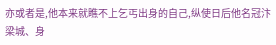亦或者是,他本来就瞧不上乞丐出身的自己,纵使日后他名冠汴梁城、身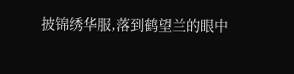披锦绣华服,落到鹤望兰的眼中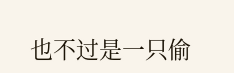也不过是一只偷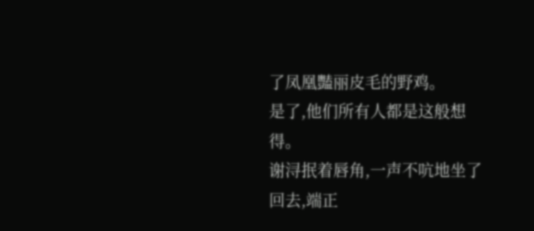了凤凰豔丽皮毛的野鸡。
是了,他们所有人都是这般想得。
谢浔抿着唇角,一声不吭地坐了回去,端正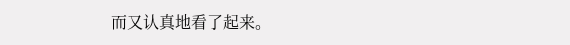而又认真地看了起来。